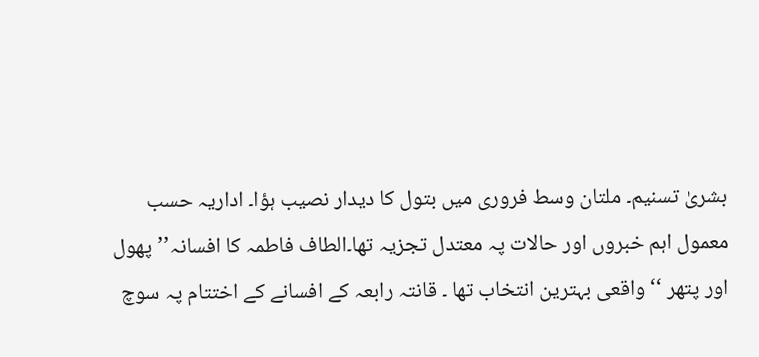بشریٰ تسنیم۔ ملتان وسط فروری میں بتول کا دیدار نصیب ہؤا۔ اداریہ حسب معمول اہم خبروں اور حالات پہ معتدل تجزیہ تھا۔الطاف فاطمہ کا افسانہ’’پھول اور پتھر ‘‘ واقعی بہترین انتخاب تھا ۔ قانتہ رابعہ کے افسانے کے اختتام پہ سوچ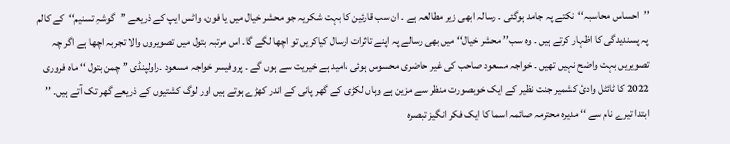’’احساس محاسبہ‘‘نکتے پہ جامد ہوگئی ۔ رسالہ ابھی زیر مطالعہ ہے ۔ ان سب قارئین کا بہت شکریہ جو محشر خیال میں یا فون، واٹس ایپ کے ذریعے ’’گوشہِ تسنیم‘‘کے کالم پہ پسندیدگی کا اظہار کرتے ہیں ۔ وہ سب’’ محشر خیال‘‘ میں بھی رسالے پہ اپنے تاثرات ارسال کیاکریں تو اچھا لگے گا۔ اس مرتبہ بتول میں تصویروں والا تجربہ اچھا ہے اگر چہ تصویریں بہت واضح نہیں تھیں ۔ خواجہ مسعود صاحب کی غیر حاضری محسوس ہوئی ،امید ہے خیریت سے ہوں گے ۔ پروفیسر خواجہ مسعود ۔راولپنڈی ’’ چمن بتول ‘‘ ماہ فروری 2022 کا ٹائٹل وادیٔ کشمیر جنت نظیر کے ایک خوبصورت منظر سے مزین ہے وہاں لکڑی کے گھر پانی کے اندر کھڑے ہوتے ہیں اور لوگ کشتیوں کے ذریعے گھر تک آتے ہیں۔ ’’ ابتدا تیرے نام سے ‘‘ مدیرہ محترمہ صائمہ اسما کا ایک فکر انگیز تبصرہ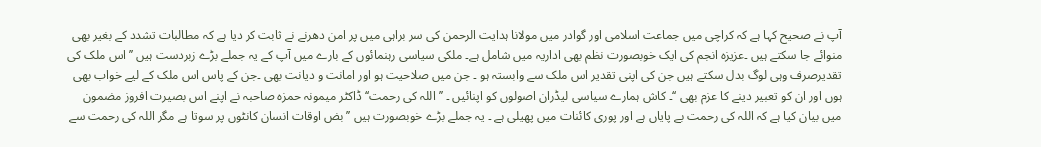آپ نے صحیح کہا ہے کہ کراچی میں جماعت اسلامی اور گوادر میں مولانا ہدایت الرحمن کی سر براہی میں پر امن دھرنے نے ثابت کر دیا ہے کہ مطالبات تشدد کے بغیر بھی منوائے جا سکتے ہیں ۔عزیزہ انجم کی ایک خوبصورت نظم بھی اداریہ میں شامل ہے۔ ملکی سیاسی رہنمائوں کے بارے میں آپ کے یہ جملے بڑے زبردست ہیں ’’ اس ملک کی تقدیرصرف وہی لوگ بدل سکتے ہیں جن کی اپنی تقدیر اس ملک سے وابستہ ہو ۔ جن میں صلاحیت ہو اور امانت و دیانت بھی ۔جن کے پاس اس ملک کے لیے خواب بھی ہوں اور ان کو تعبیر دینے کا عزم بھی ‘‘۔ کاش ہمارے سیاسی لیڈران اصولوں کو اپنائیں ۔ ’’ اللہ کی رحمت‘‘ ڈاکٹر میمونہ حمزہ صاحبہ نے اپنے اس بصیرت افروز مضمون میں بیان کیا ہے کہ اللہ کی رحمت بے پایاں ہے اور پوری کائنات میں پھیلی ہے ۔ یہ جملے بڑے خوبصورت ہیں ’’بض اوقات انسان کانٹوں پر سوتا ہے مگر اللہ کی رحمت سے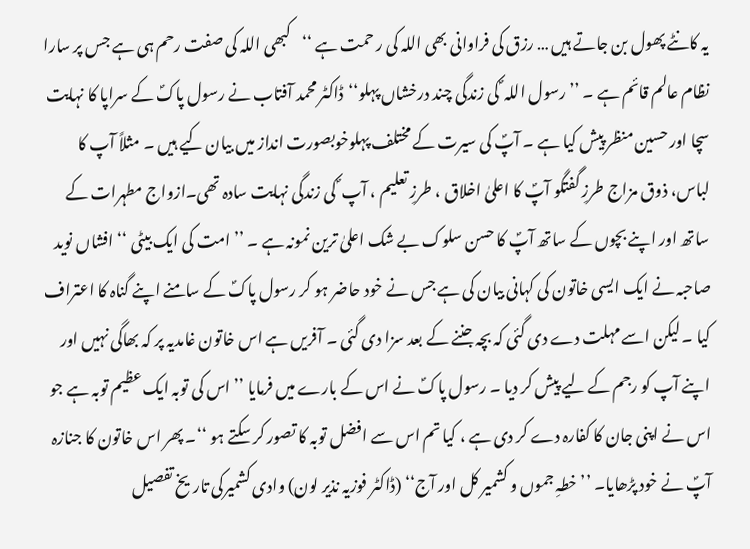یہ کانٹے پھول بن جاتے ہیں … رزق کی فراوانی بھی اللہ کی ر حمت ہے ‘‘کبھی اللہ کی صفت رحم ہی ہے جس پر سارا نظام عالم قائم ہے ۔ ’’ رسول اللہ ؐ کی زندگی چند درخشاں پہلو‘‘ڈاکٹر محمد آفتاب نے رسول پاکؐ کے سراپا کا نہایت سچا اور حسین منظر پیش کیا ہے ۔ آپؐ کی سیرت کے مختلف پہلوخوبصورت انداز میں بیان کیے ہیں ۔ مثلاً آپ کا لباس، ذوق مزاج طرزِ گفتگو آپؐ کا اعلیٰ اخلاق ، طرزِ تعلیم ، آپ ؐ کی زندگی نہایت سادہ تھی۔ازواج مطہرات کے ساتھ اور اپنے بچوں کے ساتھ آپؐ کا حسن سلوک بے شک اعلیٰ ترین نمونہ ہے ۔ ’’ امت کی ایک بیٹی ‘‘ افشاں نوید صاحبہ نے ایک ایسی خاتون کی کہانی بیان کی ہے جس نے خود حاضر ہو کر رسول پاکؐ کے سامنے اپنے گناہ کا اعتراف کیا ۔ لیکن اسے مہلت دے دی گئی کہ بچہ جننے کے بعد سزا دی گئی ۔ آفریں ہے اس خاتون غامدیہ پر کہ بھاگی نہیں اور اپنے آپ کو رجم کے لیے پیش کر دیا ۔ رسول پاکؐ نے اس کے بارے میں فرمایا ’’ اس کی توبہ ایک عظیم توبہ ہے جو اس نے اپنی جان کا کفارہ دے کر دی ہے ، کیا تم اس سے افضل توبہ کا تصور کر سکتے ہو ‘‘۔ پھر اس خاتون کا جنازہ آپؐ نے خود پڑھایا۔ ’’ خطہِ جموں و کشمیر کل اور آج‘‘ (ڈاکٹر فوزیہ نذیر لون) وادی کشمیرکی تاریخ تفصیل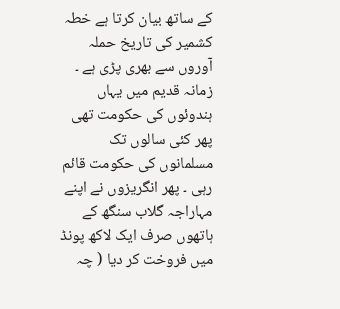کے ساتھ بیان کرتا ہے خطہ کشمیر کی تاریخ حملہ آوروں سے بھری پڑی ہے ۔ زمانہ قدیم میں یہاں ہندوئوں کی حکومت تھی پھر کئی سالوں تک مسلمانوں کی حکومت قائم رہی ۔ پھر انگریزوں نے اپنے مہاراجہ گلاب سنگھ کے ہاتھوں صرف ایک لاکھ پونڈ میں فروخت کر دیا ( چہ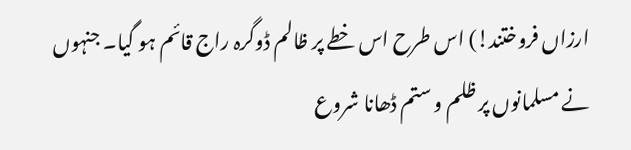ارزاں فروختند!) اس طرح اس خطے پر ظالم ڈوگرہ راج قائم ہو گیا۔ جنہوں نے مسلمانوں پر ظلم و ستم ڈھانا شروع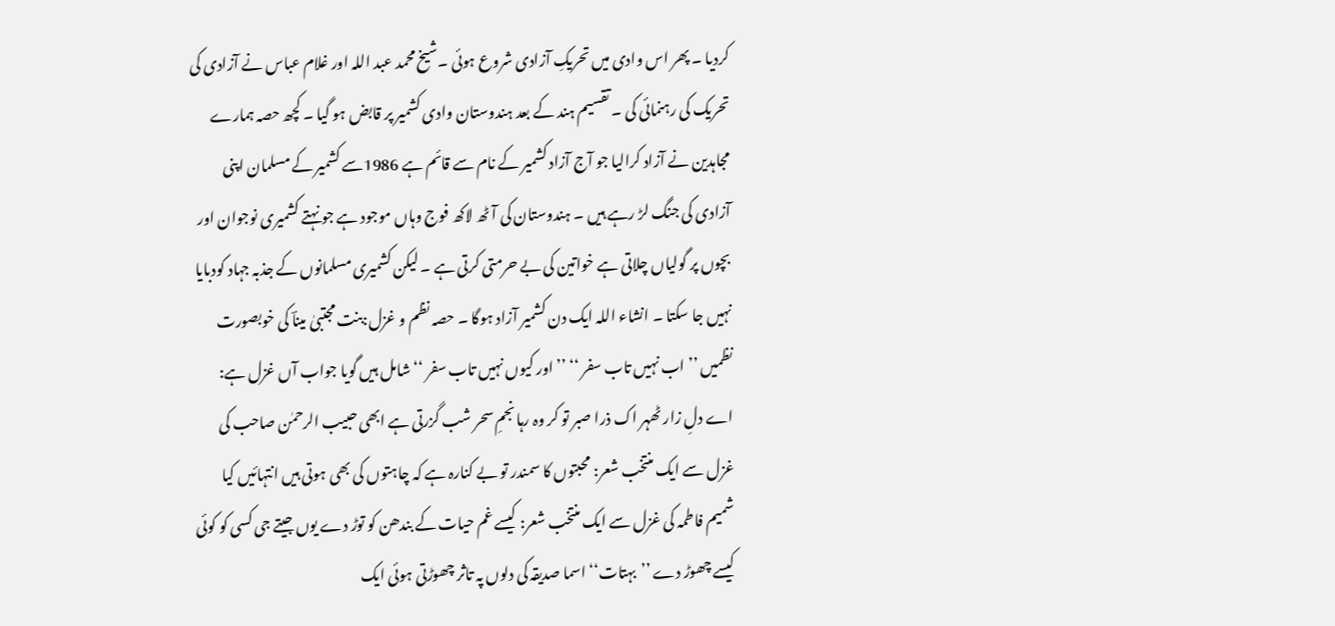کردیا ۔ پھر اس وادی میں تحریکِ آزادی شروع ہوئی ۔شیخ محمد عبد اللہ اور غلام عباس نے آزادی کی تحریک کی رہنمائی کی ۔ تقسیم ہند کے بعد ہندوستان وادی کشمیر پر قابض ہو گیا ۔ کچھ حصہ ہمارے مجاہدین نے آزاد کرالیا جو آج آزاد کشمیر کے نام سے قائم ہے 1986سے کشمیر کے مسلمان اپنی آزادی کی جنگ لڑ رہے ہیں ۔ ہندوستان کی آٹھ لاکھ فوج وہاں موجود ہے جو نہتے کشمیری نوجوان اور بچوں پر گولیاں چلاتی ہے خواتین کی بے حرمتی کرتی ہے ۔ لیکن کشمیری مسلمانوں کے جذبہ جہاد کودبایا نہیں جا سکتا ۔ انشاء اللہ ایک دن کشمیر آزاد ہوگا ۔ حصہ نظم و غزل:بنت مجتبیٰ میناؔ کی خوبصورت نظمیں ’’ اب نہیں تاب سفر ‘‘ ’’ اور کیوں نہیں تاب سفر ‘‘ شامل ہیں گویا جواب آں غزل ہے: اے دلِ زار ٹھہر اک ذرا صبر تو کر وہ رہا نجمِ سحر شب گزرتی ہے ابھی حبیب الرحمٰن صاحب کی غزل سے ایک منتخب شعر: محبتوں کا سمندر تو بے کنارہ ہے کہ چاہتوں کی بھی ہوتی ہیں انتہائیں کیا شمیم فاطمہ کی غزل سے ایک منتخب شعر: کیسے غم حیات کے بندھن کو توڑ دے یوں جیتے جی کسی کو کوئی کیسے چھوڑ دے ’’بہتات‘‘ اسما صدیقہ کی دلوں پہ تاثر چھوڑتی ہوئی ایک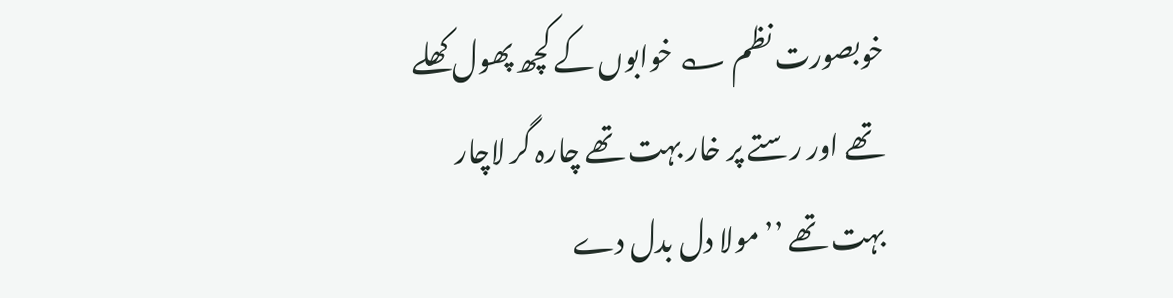خوبصورت نظم ؎ خوابوں کے کچھ پھول کھلے تھے اور رستے پر خار بہت تھے چارہ گر لاچار بہت تھے ’’ مولا دل بدل دے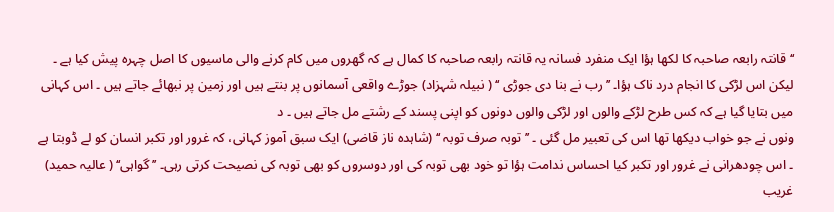‘‘ قانتہ رابعہ صاحبہ کا لکھا ہؤا ایک منفرد فسانہ یہ قانتہ رابعہ صاحبہ کا کمال ہے کہ گھروں میں کام کرنے والی ماسیوں کا اصل چہرہ پیش کیا ہے ۔ لیکن اس لڑکی کا انجام درد ناک ہؤا۔ ’’ رب نے بنا دی جوڑی ‘‘ ( نبیلہ شہزاد) جوڑے واقعی آسمانوں پر بنتے ہیں اور زمین پر نبھائے جاتے ہیں ۔ اس کہانی میں بتایا گیا ہے کہ کس طرح لڑکے والوں اور لڑکی والوں دونوں کو اپنی پسند کے رشتے مل جاتے ہیں ۔ د
ونوں نے جو خواب دیکھا تھا اس کی تعبیر مل گئی ۔ ’’ توبہ صرف توبہ ‘‘ (شاہدہ ناز قاضی) ایک سبق آموز کہانی، کہ غرور اور تکبر انسان کو لے ڈوبتا ہے ۔ اس چودھرانی نے غرور اور تکبر کیا احساس ندامت ہؤا تو خود بھی توبہ کی اور دوسروں کو بھی توبہ کی نصیحت کرتی رہی۔ ’’ گواہی‘‘ ( عالیہ حمید) غریب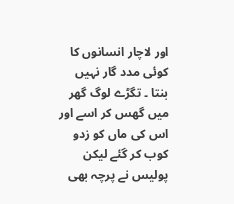اور لاچار انسانوں کا کوئی مدد گار نہیں بنتا ۔ تگڑے لوگ گھر میں گھس کر اسے اور اس کی ماں کو زدو کوب کر گئے لیکن پولیس نے پرچہ بھی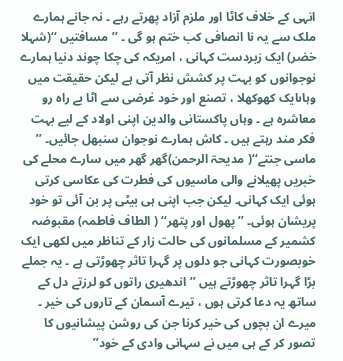انہی کے خلاف کاٹا اور ملزم آزاد پھرتے رہے ۔ نہ جانے ہمارے ملک سے یہ نا انصافی کب ختم ہو گی ۔ ’’ مسافتیں ‘‘(شہلا خضر) ایک زبردست کہانی ، امریکہ کی چکا چوند دنیا ہمارے نوجوانوں کو بہت پر کشش نظر آتی ہے لیکن حقیقت میں وہاںایک کھوکھلا ، تصنع اور خود غرضی سے اٹا بے راہ رو معاشرہ ہے ۔ وہاں پاکستانی والدین اپنی اولاد کے لیے بہت فکر مند رہتے ہیں ۔ کاش ہمارے نوجوان سنبھل جائیں۔ ’’ ماسی جنتے‘‘( مدیحۃ الرحمن)گھر گھر میں سارے محلے کی خبریں پھیلانے والی ماسیوں کی فطرت کی عکاسی کرتی ہوئی ایک کہانی۔ لیکن جب اپنی ہی بیٹی پر بن آئی تو خود پریشان ہوئی۔ ’’ پھول اور پتھر‘‘ ( الطاف فاطمہ) مقبوضہ کشمیر کے مسلمانوں کی حالت زار کے تناظر میں لکھی ایک خوبصورت کہانی جو دلوں پر گہرا تاثر چھوڑتی ہے ۔ یہ جملے بڑا گہرا تاثر چھوڑتے ہیں ’’ اندھیری راتوں کو لرزتے دل کے ساتھ یہ دعا کرتی ہوں ، تیرے آسمان کے تاروں کی خیر ۔ میرے ان بچوں کی خیر کرنا جن کی روشن پیشانیوں کا تصور کر کے ہی میں نے سہانی وادی کے خود’’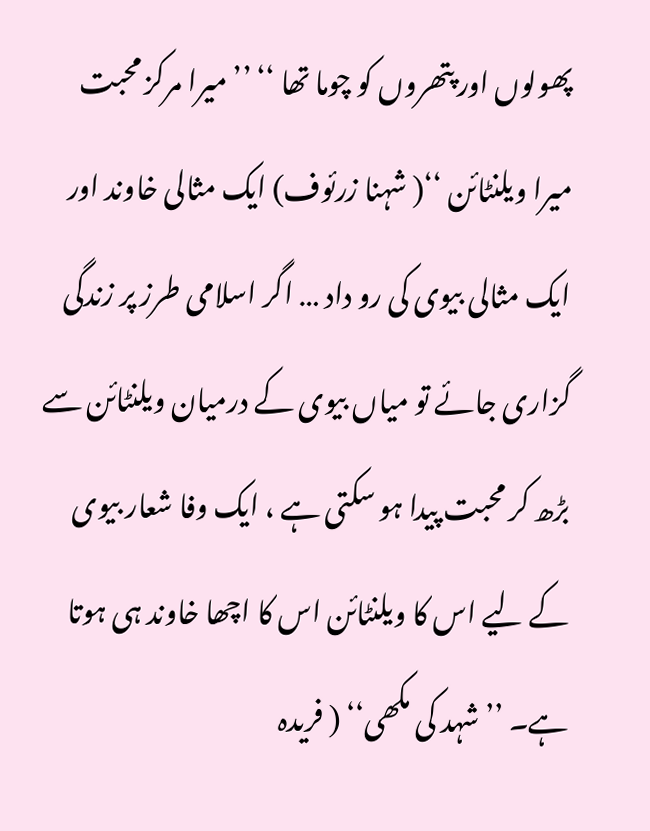پھولوں اور پتھروں کو چوما تھا ‘‘ ’’ میرا مرکز محبت میرا ویلنٹائن ‘‘( شہنا زرئوف) ایک مثالی خاوند اور ایک مثالی بیوی کی رو داد … اگر اسلامی طرز پر زندگی گزاری جائے تو میاں بیوی کے درمیان ویلنٹائن سے بڑھ کر محبت پیدا ہو سکتی ہے ، ایک وفا شعار بیوی کے لیے اس کا ویلنٹائن اس کا اچھا خاوند ہی ہوتا ہے۔ ’’ شہد کی مکھی‘‘ ( فریدہ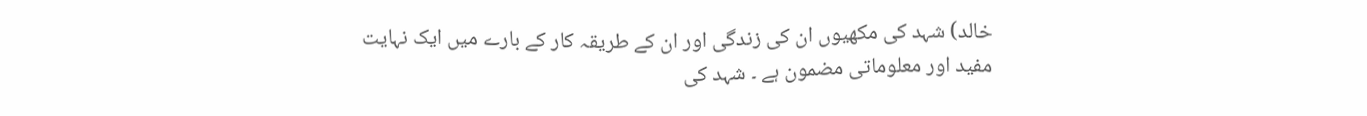خالد) شہد کی مکھیوں ان کی زندگی اور ان کے طریقہ کار کے بارے میں ایک نہایت مفید اور معلوماتی مضمون ہے ۔ شہد کی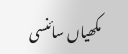مکھیاں سائنسی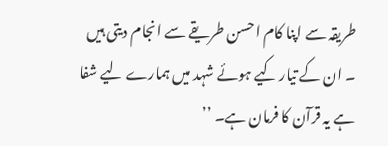طریقہ سے اپنا کام احسن طریقے سے انجام دیتی ہیں ۔ ان کے تیار کیے ہوئے شہد میں ہمارے لیے شفا ہے یہ قرآن کا فرمان ہے۔ ’’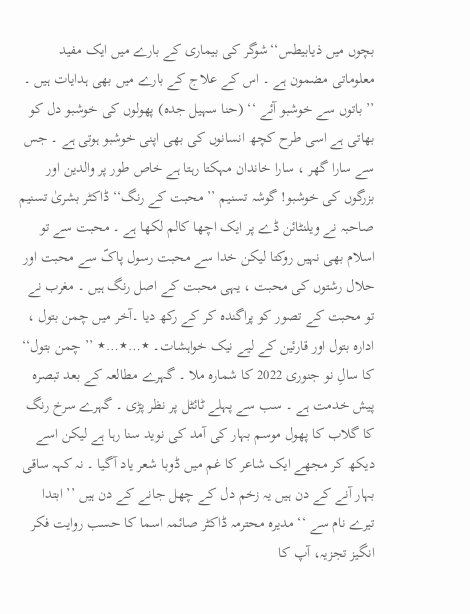بچوں میں ذیابیطس‘‘شوگر کی بیماری کے بارے میں ایک مفید معلوماتی مضمون ہے ۔ اس کے علاج کے بارے میں بھی ہدایات ہیں ۔ ’’ باتوں سے خوشبو آئے ‘‘ (حنا سہیل جدہ) پھولوں کی خوشبو دل کو بھاتی ہے اسی طرح کچھ انسانوں کی بھی اپنی خوشبو ہوتی ہے ۔ جس سے سارا گھر ، سارا خاندان مہکتا رہتا ہے خاص طور پر والدین اور بزرگوں کی خوشبو! گوشہ تسنیم ’’ محبت کے رنگ‘‘ ڈاکٹر بشریٰ تسنیم صاحبہ نے ویلنٹائن ڈے پر ایک اچھا کالم لکھا ہے ۔ محبت سے تو اسلام بھی نہیں روکتا لیکن خدا سے محبت رسول پاکؐ سے محبت اور حلال رشتوں کی محبت ، یہی محبت کے اصل رنگ ہیں ۔ مغرب نے تو محبت کے تصور کو پراگندہ کر کے رکھ دیا ۔آخر میں چمن بتول ، ادارہ بتول اور قارئین کے لیے نیک خواہشات۔ ٭…٭…٭ ’’ چمن بتول‘‘ کا سالِ نو جنوری 2022 کا شمارہ ملا ۔ گہرے مطالعہ کے بعد تبصرہ پیش خدمت ہے ۔ سب سے پہلے ٹائٹل پر نظر پڑی ۔ گہرے سرخ رنگ کا گلاب کا پھول موسم بہار کی آمد کی نوید سنا رہا ہے لیکن اسے دیکھ کر مجھے ایک شاعر کا غم میں ڈوبا شعر یاد آگیا ۔ نہ کہہ ساقی بہار آنے کے دن ہیں یہ زخم دل کے چھل جانے کے دن ہیں ’’ ابتدا تیرے نام سے ‘‘ مدیرہ محترمہ ڈاکٹر صائمہ اسما کا حسب روایت فکر انگیز تجزیہ، آپ کا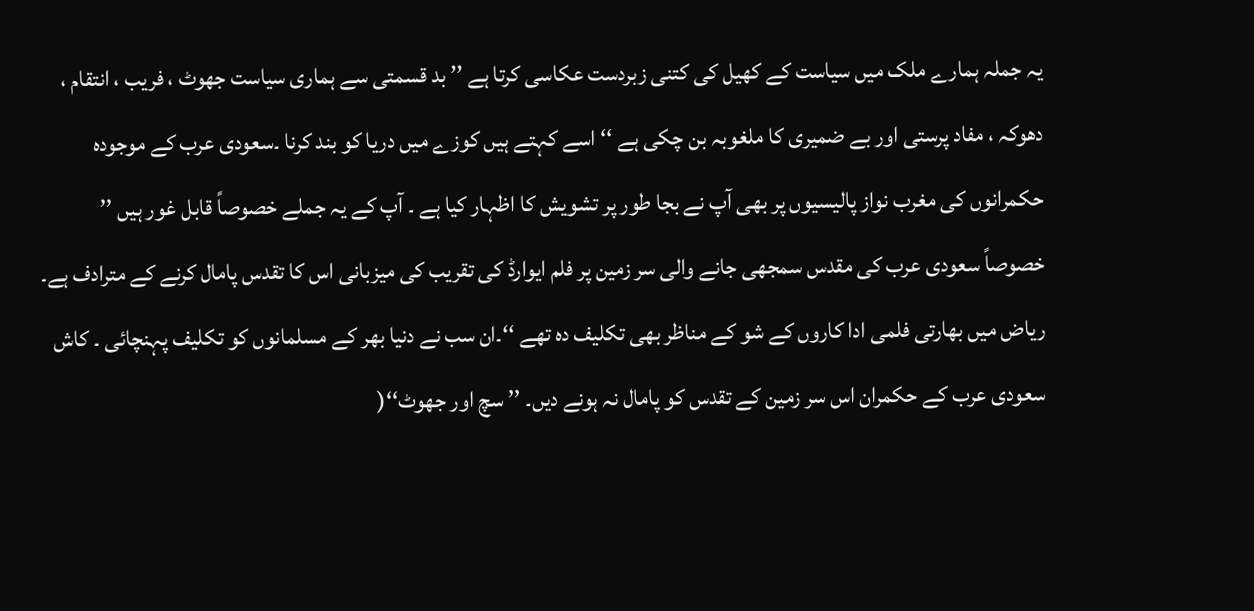یہ جملہ ہمارے ملک میں سیاست کے کھیل کی کتنی زبردست عکاسی کرتا ہے ’’ بد قسمتی سے ہماری سیاست جھوٹ ، فریب ، انتقام ، دھوکہ ، مفاد پرستی اور بے ضمیری کا ملغوبہ بن چکی ہے ‘‘ اسے کہتے ہیں کوزے میں دریا کو بند کرنا ۔سعودی عرب کے موجودہ حکمرانوں کی مغرب نواز پالیسیوں پر بھی آپ نے بجا طور پر تشویش کا اظہار کیا ہے ۔ آپ کے یہ جملے خصوصاً قابل غور ہیں ’’ خصوصاً سعودی عرب کی مقدس سمجھی جانے والی سر زمین پر فلم ایوارڈ کی تقریب کی میزبانی اس کا تقدس پامال کرنے کے مترادف ہے۔ ریاض میں بھارتی فلمی ادا کاروں کے شو کے مناظر بھی تکلیف دہ تھے ‘‘۔ان سب نے دنیا بھر کے مسلمانوں کو تکلیف پہنچائی ۔ کاش سعودی عرب کے حکمران اس سر زمین کے تقدس کو پامال نہ ہونے دیں۔ ’’ سچ اور جھوٹ‘‘(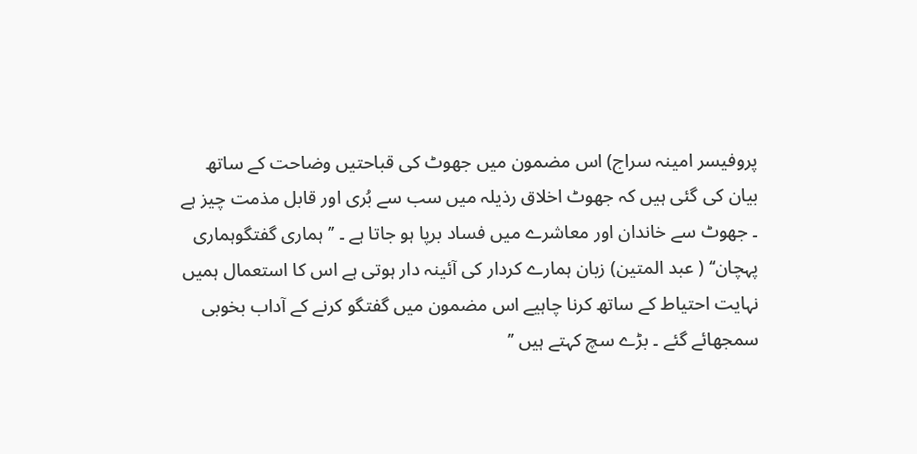پروفیسر امینہ سراج) اس مضمون میں جھوٹ کی قباحتیں وضاحت کے ساتھ بیان کی گئی ہیں کہ جھوٹ اخلاق رذیلہ میں سب سے بُری اور قابل مذمت چیز ہے ۔ جھوٹ سے خاندان اور معاشرے میں فساد برپا ہو جاتا ہے ۔ ’’ ہماری گفتگوہماری پہچان‘‘ ( عبد المتین) زبان ہمارے کردار کی آئینہ دار ہوتی ہے اس کا استعمال ہمیں نہایت احتیاط کے ساتھ کرنا چاہیے اس مضمون میں گفتگو کرنے کے آداب بخوبی سمجھائے گئے ۔ بڑے سچ کہتے ہیں ’’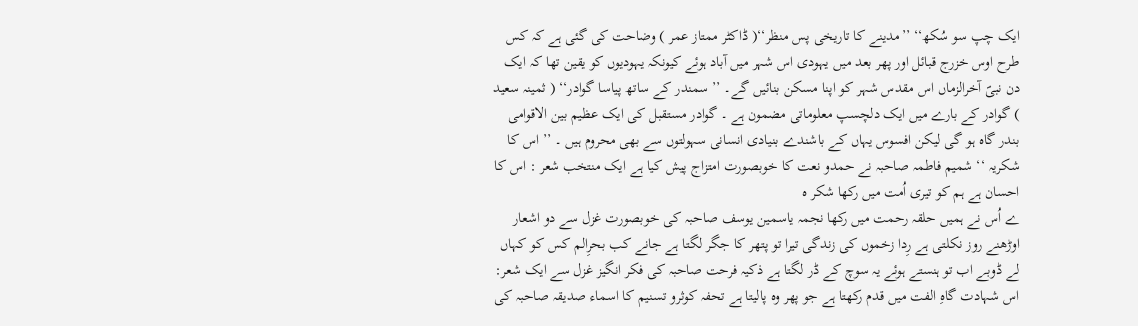ایک چپ سو سُکھ‘‘ ’’مدینے کا تاریخی پس منظر‘‘( ڈاکٹر ممتاز عمر ) وضاحت کی گئی ہے کہ کس طرح اوس خزرج قبائل اور پھر بعد میں یہودی اس شہر میں آباد ہوئے کیونکہ یہودیوں کو یقین تھا کہ ایک دن نبیؐ آخرالزماں اس مقدس شہر کو اپنا مسکن بنائیں گے۔ ’’ سمندر کے ساتھ پیاسا گوادر‘‘ ( ثمینہ سعید ) گوادر کے بارے میں ایک دلچسپ معلوماتی مضمون ہے ۔ گوادر مستقبل کی ایک عظیم بین الاقوامی بندر گاہ ہو گی لیکن افسوس یہاں کے باشندے بنیادی انسانی سہولتوں سے بھی محروم ہیں ۔ ’’ اس کا شکریہ ‘‘ شمیم فاطمہ صاحبہ نے حمدو نعت کا خوبصورت امتزاج پیش کیا ہے ایک منتخب شعر : اس کا احسان ہے ہم کو تیری اُمت میں رکھا شکر ہ
ے اُس نے ہمیں حلقہ رحمت میں رکھا نجمہ یاسمین یوسف صاحبہ کی خوبصورت غزل سے دو اشعار اوڑھنے روز نکلتی ہے رِدا زخموں کی زندگی تیرا تو پتھر کا جگر لگتا ہے جانے کب بحرِالم کس کو کہاں لے ڈوبے اب تو ہنستے ہوئے یہ سوچ کے ڈر لگتا ہے ذکیہ فرحت صاحبہ کی فکر انگیز غزل سے ایک شعر: اس شہادت گاہِ الفت میں قدم رکھتا ہے جو پھر وہ پالیتا ہے تحفہ کوثرو تسنیم کا اسماء صدیقہ صاحبہ کی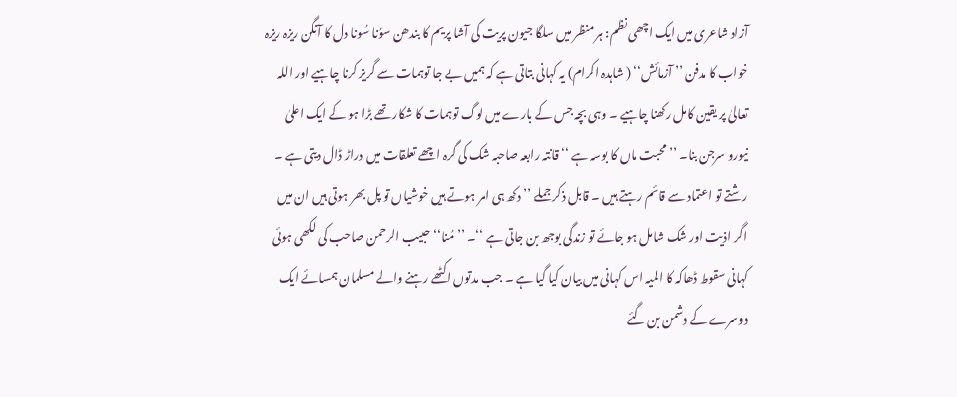آزاد شاعری میں ایک اچھی نظم: ہر منظر میں سلگا جیون پریت کی آشا پریم کا بندھن سوُنا سُونا دل کا آنگن ریزہ ریزہ خواب کا مدفن ’’ آزمائش‘‘ ( شاہدہ اکرام) یہ کہانی بتاتی ہے کہ ہمیں بے جا توہمات سے گریز کرنا چاہیے اور اللہ تعالیٰ پر یقین کامل رکھنا چاہیے ۔ وہی بچہ جس کے بارے میں لوگ توہمات کا شکار تھے بڑا ہو کے ایک اعلیٰ نیورو سرجن بنا۔ ’’ محبت ماں کا بوسہ ہے ‘‘ قانتہ رابعہ صاحبہ شک کی گرہ اچھے تعلقات میں دراڑ ڈال دیتی ہے ۔ رشتے تو اعتماد سے قائم رہتے ہیں ۔ قابل ذکر جملے ’’ دکھ ہی امر ہوتے ہیں خوشیاں تو پل بھر ہوتی ہیں ان میں اگر اذیت اور شک شامل ہو جائے تو زندگی بوجھ بن جاتی ہے ‘‘۔ ’’ مُنا‘‘ حبیب الرحمن صاحب کی لکھی ہوئی کہانی سقوط ڈھاکہ کا المیہ اس کہانی میں بیان کیا گیا ہے ۔ جب مدتوں اکٹھے رہنے والے مسلمان ہمسائے ایک دوسرے کے دشمن بن گئے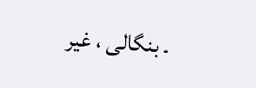۔ بنگالی ، غیر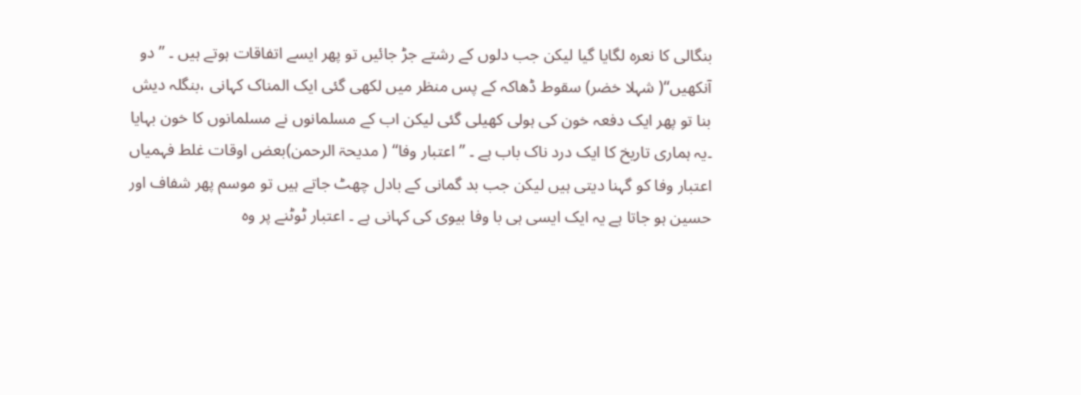بنگالی کا نعرہ لگایا گیا لیکن جب دلوں کے رشتے جڑ جائیں تو پھر ایسے اتفاقات ہوتے ہیں ۔ ’’دو آنکھیں‘‘( شہلا خضر) سقوط ڈھاکہ کے پس منظر میں لکھی گئی ایک المناک کہانی ،بنگلہ دیش بنا تو پھر ایک دفعہ خون کی ہولی کھیلی گئی لیکن اب کے مسلمانوں نے مسلمانوں کا خون بہایا ۔یہ ہماری تاریخ کا ایک درد ناک باب ہے ۔ ’’ اعتبار وفا‘‘ ( مدیحۃ الرحمن)بعض اوقات غلط فہمیاں اعتبار وفا کو گہنا دیتی ہیں لیکن جب بد گمانی کے بادل چھٹ جاتے ہیں تو موسم پھر شفاف اور حسین ہو جاتا ہے یہ ایک ایسی ہی با وفا بیوی کی کہانی ہے ۔ اعتبار ٹوٹنے پر وہ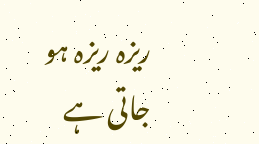ریزہ ریزہ ہو جاتی ہے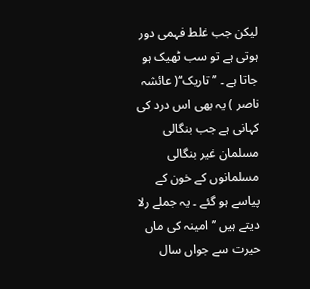لیکن جب غلط فہمی دور ہوتی ہے تو سب ٹھیک ہو جاتا ہے ۔ ’’ تاریک‘‘( عائشہ ناصر ) یہ بھی اس درد کی کہانی ہے جب بنگالی مسلمان غیر بنگالی مسلمانوں کے خون کے پیاسے ہو گئے ۔ یہ جملے رلا دیتے ہیں ’’ امینہ کی ماں حیرت سے جواں سال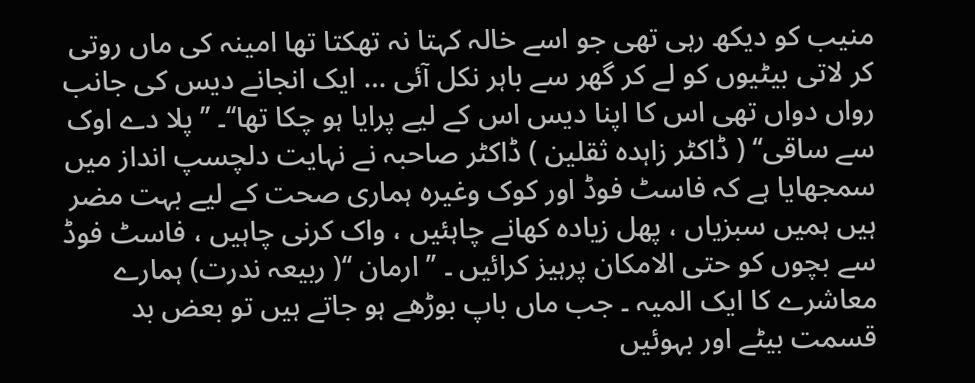منیب کو دیکھ رہی تھی جو اسے خالہ کہتا نہ تھکتا تھا امینہ کی ماں روتی کر لاتی بیٹیوں کو لے کر گھر سے باہر نکل آئی … ایک انجانے دیس کی جانب رواں دواں تھی اس کا اپنا دیس اس کے لیے پرایا ہو چکا تھا‘‘۔ ’’ پلا دے اوک سے ساقی‘‘ ( ڈاکٹر زاہدہ ثقلین ) ڈاکٹر صاحبہ نے نہایت دلچسپ انداز میں سمجھایا ہے کہ فاسٹ فوڈ اور کوک وغیرہ ہماری صحت کے لیے بہت مضر ہیں ہمیں سبزیاں ، پھل زیادہ کھانے چاہئیں ، واک کرنی چاہیں ، فاسٹ فوڈ سے بچوں کو حتی الامکان پرہیز کرائیں ۔ ’’ ارمان ‘‘( ربیعہ ندرت) ہمارے معاشرے کا ایک المیہ ۔ جب ماں باپ بوڑھے ہو جاتے ہیں تو بعض بد قسمت بیٹے اور بہوئیں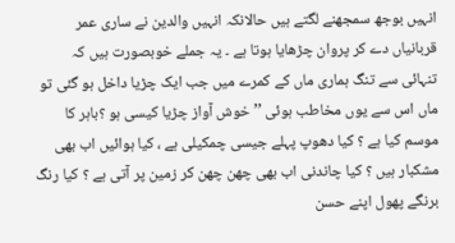انہیں بوجھ سمجھنے لگتے ہیں حالانکہ انہیں والدین نے ساری عمر قربانیاں دے کر پروان چڑھایا ہوتا ہے ۔ یہ جملے خوبصورت ہیں کہ تنہائی سے تنگ ہماری ماں کے کمرے میں جب ایک چڑیا داخل ہو گئی تو ماں اس سے یوں مخاطب ہوئی ’’ خوش آواز چڑیا کیسی ہو ؟باہر کا موسم کیا ہے ؟ کیا دھوپ پہلے جیسی چمکیلی ہے ، کیا ہوائیں اب بھی مشکبار ہیں ؟ کیا چاندنی اب بھی چھن چھن کر زمین پر آتی ہے ؟ کیا رنگ برنگے پھول اپنے حسن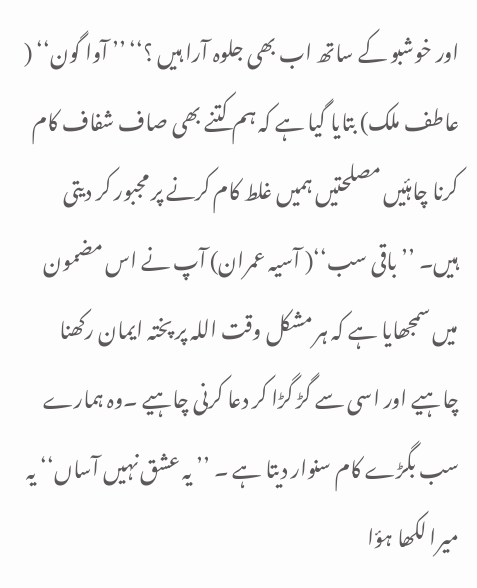اور خوشبو کے ساتھ اب بھی جلوہ آرا ہیں ؟‘‘ ’’ آوا گون‘‘ ( عاطف ملک) بتایا گیا ہے کہ ہم کتنے بھی صاف شفاف کام کرنا چاہئیں مصلحتیں ہمیں غلط کام کرنے پر مجبور کر دیتی ہیں۔ ’’ باقی سب‘‘( آسیہ عمران) آپ نے اس مضمون میں سمجھایا ہے کہ ہر مشکل وقت اللہ پر پختہ ایمان رکھنا چاہیے اور اسی سے گڑ گڑا کر دعا کرنی چاہیے ۔وہ ہمارے سب بگڑے کام سنوار دیتا ہے ۔ ’’ یہ عشق نہیں آساں‘‘ یہ میرا لکھا ہؤا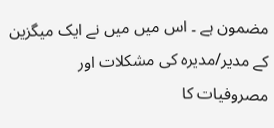مضمون ہے ۔ اس میں میں نے ایک میگزین کے مدیر/مدیرہ کی مشکلات اور مصروفیات کا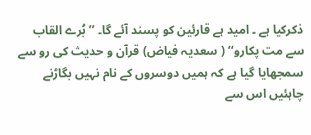ذکرکیا ہے ۔ امید ہے قارئین کو پسند آئے گا۔ ’’ بُرے القاب سے مت پکارو‘‘ ( سعدیہ فیاض) قرآن و حدیث کی رو سے سمجھایا گیا ہے کہ ہمیں دوسروں کے نام نہیں بگاڑنے چاہئیں اس سے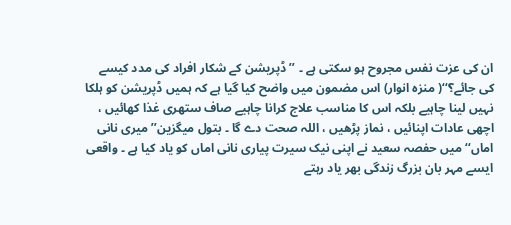ان کی عزت نفس مجروح ہو سکتی ہے ۔ ’’ ڈپریشن کے شکار افراد کی مدد کیسے کی جائے؟‘‘( منزہ انوار) اس مضمون میں واضح کیا گیا ہے کہ ہمیں ڈپریشن کو ہلکا نہیں لینا چاہیے بلکہ اس کا مناسب علاج کرانا چاہیے صاف ستھری غذا کھائیں ، اچھی عادات اپنائیں ، نماز پڑھیں ، اللہ صحت دے گا ۔ بتول میگزین’’ میری نانی اماں‘‘ میں حفصہ سعید نے اپنی نیک سیرت پیاری نانی اماں کو یاد کیا ہے ۔ واقعی ایسے مہر بان بزرگ زندگی بھر یاد رہتے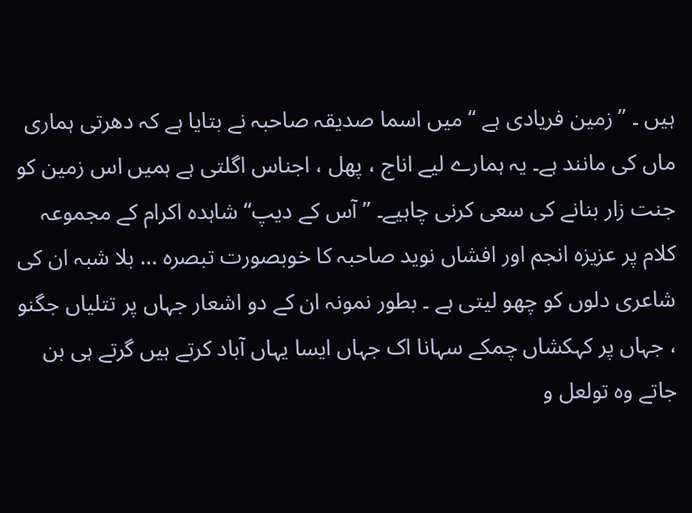ہیں ۔ ’’ زمین فریادی ہے ‘‘ میں اسما صدیقہ صاحبہ نے بتایا ہے کہ دھرتی ہماری ماں کی مانند ہے۔ یہ ہمارے لیے اناج ، پھل ، اجناس اگلتی ہے ہمیں اس زمین کو جنت زار بنانے کی سعی کرنی چاہیے۔ ’’ آس کے دیپ‘‘ شاہدہ اکرام کے مجموعہ کلام پر عزیزہ انجم اور افشاں نوید صاحبہ کا خوبصورت تبصرہ … بلا شبہ ان کی شاعری دلوں کو چھو لیتی ہے ۔ بطور نمونہ ان کے دو اشعار جہاں پر تتلیاں جگنو ، جہاں پر کہکشاں چمکے سہانا اک جہاں ایسا یہاں آباد کرتے ہیں گرتے ہی بن جاتے وہ تولعل و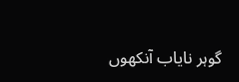گوہر نایاب آنکھوں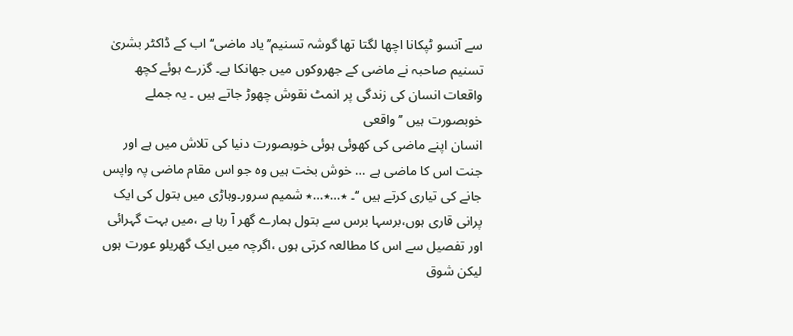سے آنسو ٹپکانا اچھا لگتا تھا گوشہ تسنیم’’یاد ماضی‘‘ اب کے ڈاکٹر بشریٰ تسنیم صاحبہ نے ماضی کے جھروکوں میں جھانکا ہے۔ گزرے ہوئے کچھ واقعات انسان کی زندگی پر انمٹ نقوش چھوڑ جاتے ہیں ۔ یہ جملے خوبصورت ہیں ’’ واقعی
انسان اپنے ماضی کی کھوئی ہوئی خوبصورت دنیا کی تلاش میں ہے اور جنت اس کا ماضی ہے … خوش بخت ہیں وہ جو اس مقام ماضی پہ واپس جانے کی تیاری کرتے ہیں ‘‘۔ ٭…٭…٭ شمیم سرور۔وہاڑی میں بتول کی ایک پرانی قاری ہوں،برسہا برس سے بتول ہمارے گھر آ رہا ہے ،میں بہت گہرائی اور تفصیل سے اس کا مطالعہ کرتی ہوں ،اگرچہ میں ایک گھریلو عورت ہوں لیکن شوق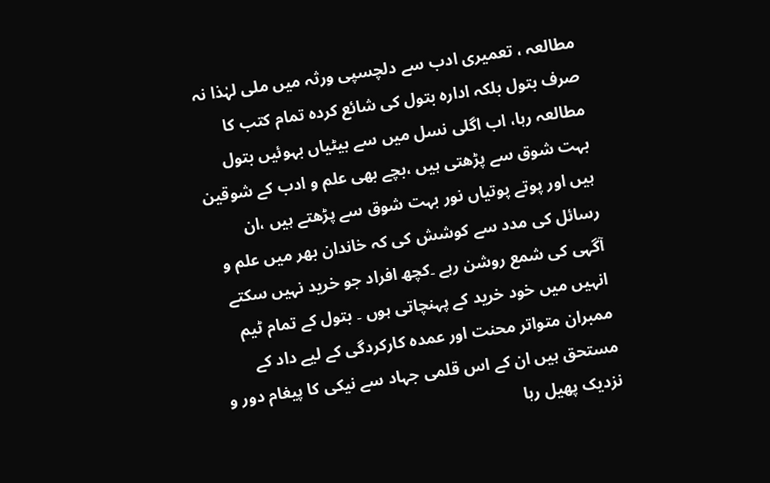مطالعہ ، تعمیری ادب سے دلچسپی ورثہ میں ملی لہٰذا نہ صرف بتول بلکہ ادارہ بتول کی شائع کردہ تمام کتب کا مطالعہ رہا، اب اگلی نسل میں سے بیٹیاں بہوئیں بتول بہت شوق سے پڑھتی ہیں ،بچے بھی علم و ادب کے شوقین ہیں اور پوتے پوتیاں نور بہت شوق سے پڑھتے ہیں ،ان رسائل کی مدد سے کوشش کی کہ خاندان بھر میں علم و آگہی کی شمع روشن رہے ۔کچھ افراد جو خرید نہیں سکتے انہیں میں خود خرید کے پہنچاتی ہوں ۔ بتول کے تمام ٹیم ممبران متواتر محنت اور عمدہ کارکردگی کے لیے داد کے مستحق ہیں ان کے اس قلمی جہاد سے نیکی کا پیغام دور و نزدیک پھیل رہا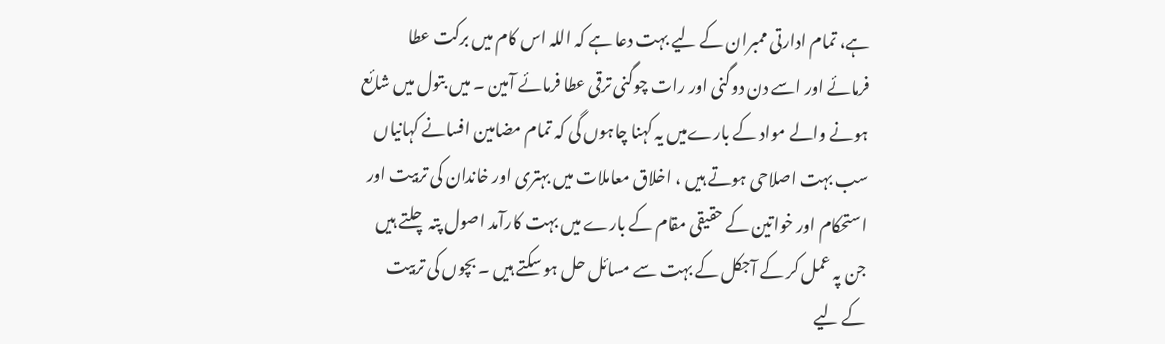ہے، تمام ادارتی ممبران کے لیے بہت دعا ہے کہ اللہ اس کام میں برکت عطا فرمائے اور اسے دن دوگنی اور رات چوگنی ترقی عطا فرمائے آمین ۔ میں بتول میں شائع ہونے والے مواد کے بارےمیں یہ کہنا چاہوں گی کہ تمام مضامین افسانے کہانیاں سب بہت اصلاحی ہوتے ہیں ، اخلاق معاملات میں بہتری اور خاندان کی تربیت اور استحکام اور خواتین کے حقیقی مقام کے بارے میں بہت کارآمد اصول پتہ چلتے ہیں جن پہ عمل کر کے آجکل کے بہت سے مسائل حل ہو سکتے ہیں ۔ بچوں کی تربیت کے لیے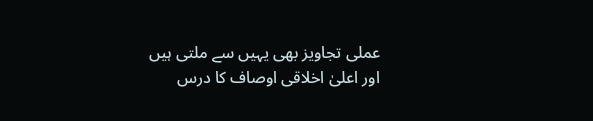عملی تجاویز بھی یہیں سے ملتی ہیں اور اعلیٰ اخلاقی اوصاف کا درس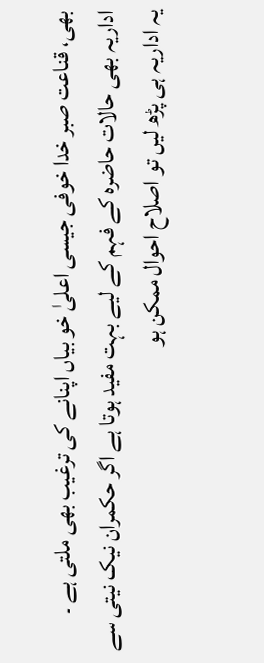بھی، قناعت صبر خدا خوفی جیسی اعلیٰ خو بیاں اپنانے کی ترغیب بھی ملتی ہے ۔ اداریہ بھی حالات حاضرہ کے فہم کے لیے بہت مفید ہوتا ہے اگر حکمران نیک نیتی سے یہ اداریہ ہی پڑھ لیں تو اصلاح احوال ممکن ہو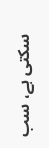سکتی ہے، سب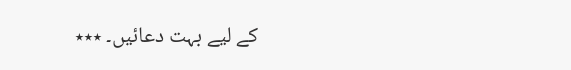کے لیے بہت دعائیں۔ ٭٭٭